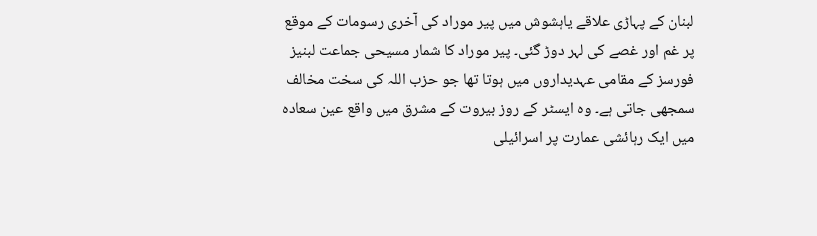لبنان کے پہاڑی علاقے یاہشوش میں پیر موراد کی آخری رسومات کے موقع پر غم اور غصے کی لہر دوڑ گئی۔ پیر موراد کا شمار مسیحی جماعت لبنیز فورسز کے مقامی عہدیداروں میں ہوتا تھا جو حزب اللہ کی سخت مخالف سمجھی جاتی ہے۔ وہ ایسٹر کے روز بیروت کے مشرق میں واقع عین سعادہ میں ایک رہائشی عمارت پر اسرائیلی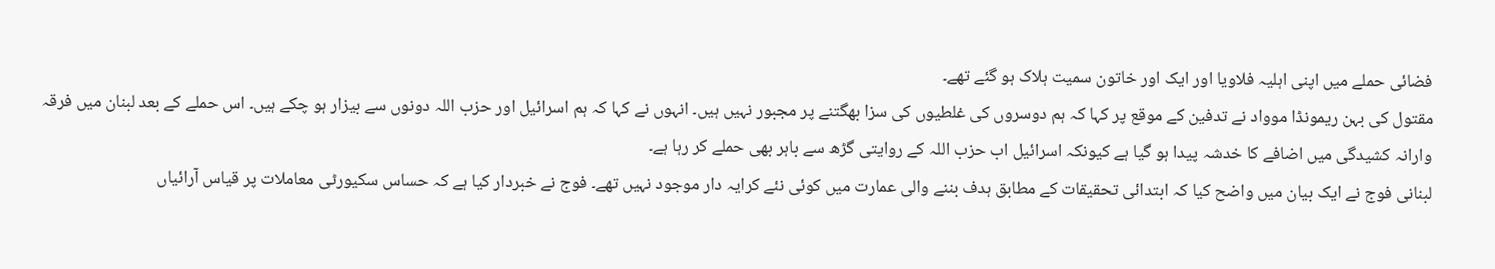فضائی حملے میں اپنی اہلیہ فلاویا اور ایک اور خاتون سمیت ہلاک ہو گئے تھے۔
مقتول کی بہن ریمونڈا موواد نے تدفین کے موقع پر کہا کہ ہم دوسروں کی غلطیوں کی سزا بھگتنے پر مجبور نہیں ہیں۔ انہوں نے کہا کہ ہم اسرائیل اور حزب اللہ دونوں سے بیزار ہو چکے ہیں۔ اس حملے کے بعد لبنان میں فرقہ وارانہ کشیدگی میں اضافے کا خدشہ پیدا ہو گیا ہے کیونکہ اسرائیل اب حزب اللہ کے روایتی گڑھ سے باہر بھی حملے کر رہا ہے۔
لبنانی فوج نے ایک بیان میں واضح کیا کہ ابتدائی تحقیقات کے مطابق ہدف بننے والی عمارت میں کوئی نئے کرایہ دار موجود نہیں تھے۔ فوج نے خبردار کیا ہے کہ حساس سکیورٹی معاملات پر قیاس آرائیاں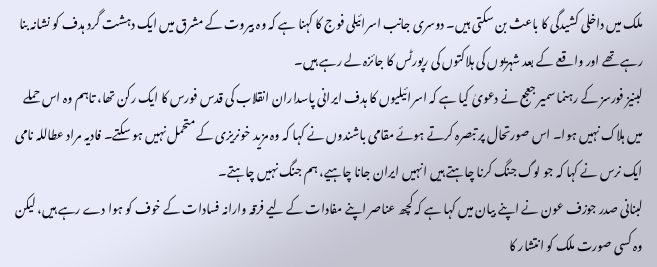ملک میں داخلی کشیدگی کا باعث بن سکتی ہیں۔ دوسری جانب اسرائیلی فوج کا کہنا ہے کہ وہ بیروت کے مشرق میں ایک دہشت گرد ہدف کو نشانہ بنا رہے تھے اور واقعے کے بعد شہریوں کی ہلاکتوں کی رپورٹس کا جائزہ لے رہے ہیں۔
لبنیز فورسز کے رہنما سمیر جعجع نے دعویٰ کیا ہے کہ اسرائیلیوں کا ہدف ایرانی پاسداران انقلاب کی قدس فورس کا ایک رکن تھا، تاہم وہ اس حملے میں ہلاک نہیں ہوا۔ اس صورتحال پر تبصرہ کرتے ہوئے مقامی باشندوں نے کہا کہ وہ مزید خونریزی کے متحمل نہیں ہو سکتے۔ فادیہ مراد عطاللہ نامی ایک نرس نے کہا کہ جو لوگ جنگ کرنا چاہتے ہیں انہیں ایران جانا چاہیے، ہم جنگ نہیں چاہتے۔
لبنانی صدر جوزف عون نے اپنے بیان میں کہا ہے کہ کچھ عناصر اپنے مفادات کے لیے فرقہ وارانہ فسادات کے خوف کو ہوا دے رہے ہیں، لیکن وہ کسی صورت ملک کو انتشار کا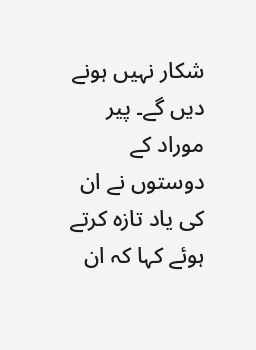شکار نہیں ہونے دیں گے۔ پیر موراد کے دوستوں نے ان کی یاد تازہ کرتے ہوئے کہا کہ ان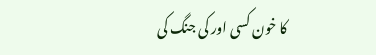کا خون کسی اور کی جنگ کی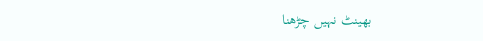بھینٹ نہیں چڑھنا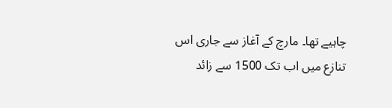چاہیے تھا۔ مارچ کے آغاز سے جاری اس تنازع میں اب تک 1500 سے زائد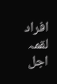افراد لقمہ اجل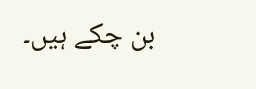بن چکے ہیں۔